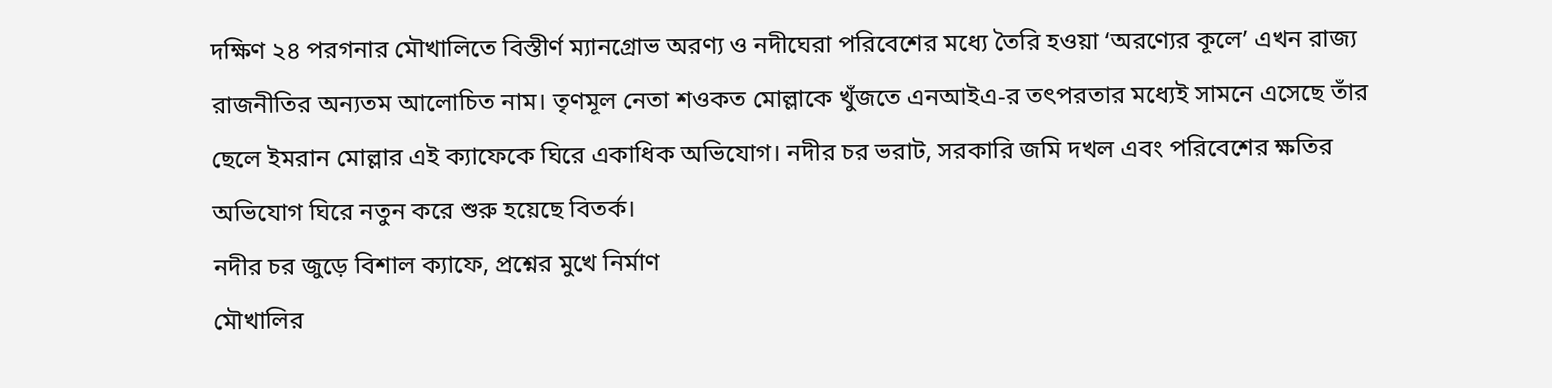দক্ষিণ ২৪ পরগনার মৌখালিতে বিস্তীর্ণ ম্যানগ্রোভ অরণ্য ও নদীঘেরা পরিবেশের মধ্যে তৈরি হওয়া ‘অরণ্যের কূলে’ এখন রাজ্য রাজনীতির অন্যতম আলোচিত নাম। তৃণমূল নেতা শওকত মোল্লাকে খুঁজতে এনআইএ-র তৎপরতার মধ্যেই সামনে এসেছে তাঁর ছেলে ইমরান মোল্লার এই ক্যাফেকে ঘিরে একাধিক অভিযোগ। নদীর চর ভরাট, সরকারি জমি দখল এবং পরিবেশের ক্ষতির অভিযোগ ঘিরে নতুন করে শুরু হয়েছে বিতর্ক।
নদীর চর জুড়ে বিশাল ক্যাফে, প্রশ্নের মুখে নির্মাণ
মৌখালির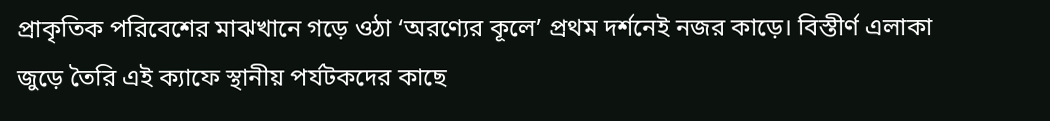প্রাকৃতিক পরিবেশের মাঝখানে গড়ে ওঠা ‘অরণ্যের কূলে’ প্রথম দর্শনেই নজর কাড়ে। বিস্তীর্ণ এলাকা জুড়ে তৈরি এই ক্যাফে স্থানীয় পর্যটকদের কাছে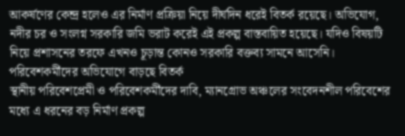আকর্ষণের কেন্দ্র হলেও এর নির্মাণ প্রক্রিয়া নিয়ে দীর্ঘদিন ধরেই বিতর্ক রয়েছে। অভিযোগ, নদীর চর ও সংলগ্ন সরকারি জমি ভরাট করেই এই প্রকল্প বাস্তবায়িত হয়েছে। যদিও বিষয়টি নিয়ে প্রশাসনের তরফে এখনও চূড়ান্ত কোনও সরকারি বক্তব্য সামনে আসেনি।
পরিবেশকর্মীদের অভিযোগে বাড়ছে বিতর্ক
স্থানীয় পরিবেশপ্রেমী ও পরিবেশকর্মীদের দাবি, ম্যানগ্রোভ অঞ্চলের সংবেদনশীল পরিবেশের মধ্যে এ ধরনের বড় নির্মাণ প্রকল্প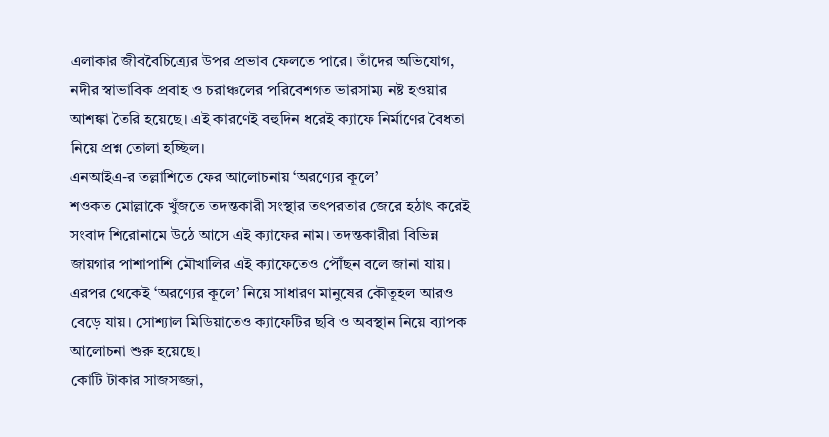এলাকার জীববৈচিত্র্যের উপর প্রভাব ফেলতে পারে। তাঁদের অভিযোগ, নদীর স্বাভাবিক প্রবাহ ও চরাঞ্চলের পরিবেশগত ভারসাম্য নষ্ট হওয়ার আশঙ্কা তৈরি হয়েছে। এই কারণেই বহুদিন ধরেই ক্যাফে নির্মাণের বৈধতা নিয়ে প্রশ্ন তোলা হচ্ছিল।
এনআইএ-র তল্লাশিতে ফের আলোচনায় ‘অরণ্যের কূলে’
শওকত মোল্লাকে খুঁজতে তদন্তকারী সংস্থার তৎপরতার জেরে হঠাৎ করেই সংবাদ শিরোনামে উঠে আসে এই ক্যাফের নাম। তদন্তকারীরা বিভিন্ন জায়গার পাশাপাশি মৌখালির এই ক্যাফেতেও পৌঁছন বলে জানা যায়। এরপর থেকেই ‘অরণ্যের কূলে’ নিয়ে সাধারণ মানুষের কৌতূহল আরও বেড়ে যায়। সোশ্যাল মিডিয়াতেও ক্যাফেটির ছবি ও অবস্থান নিয়ে ব্যাপক আলোচনা শুরু হয়েছে।
কোটি টাকার সাজসজ্জা,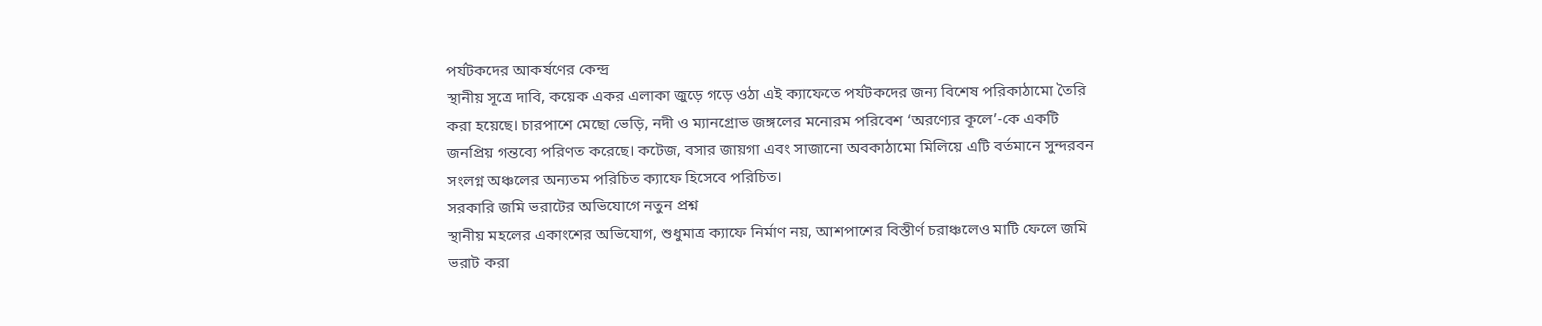পর্যটকদের আকর্ষণের কেন্দ্র
স্থানীয় সূত্রে দাবি, কয়েক একর এলাকা জুড়ে গড়ে ওঠা এই ক্যাফেতে পর্যটকদের জন্য বিশেষ পরিকাঠামো তৈরি করা হয়েছে। চারপাশে মেছো ভেড়ি, নদী ও ম্যানগ্রোভ জঙ্গলের মনোরম পরিবেশ ‘অরণ্যের কূলে’-কে একটি জনপ্রিয় গন্তব্যে পরিণত করেছে। কটেজ, বসার জায়গা এবং সাজানো অবকাঠামো মিলিয়ে এটি বর্তমানে সুন্দরবন সংলগ্ন অঞ্চলের অন্যতম পরিচিত ক্যাফে হিসেবে পরিচিত।
সরকারি জমি ভরাটের অভিযোগে নতুন প্রশ্ন
স্থানীয় মহলের একাংশের অভিযোগ, শুধুমাত্র ক্যাফে নির্মাণ নয়, আশপাশের বিস্তীর্ণ চরাঞ্চলেও মাটি ফেলে জমি ভরাট করা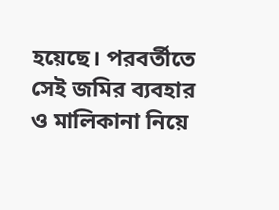হয়েছে। পরবর্তীতে সেই জমির ব্যবহার ও মালিকানা নিয়ে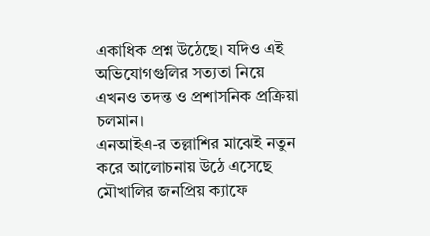একাধিক প্রশ্ন উঠেছে। যদিও এই অভিযোগগুলির সত্যতা নিয়ে এখনও তদন্ত ও প্রশাসনিক প্রক্রিয়া চলমান।
এনআইএ-র তল্লাশির মাঝেই নতুন করে আলোচনায় উঠে এসেছে মৌখালির জনপ্রিয় ক্যাফে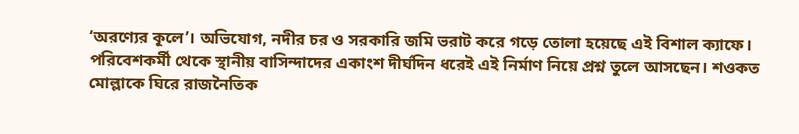‘অরণ্যের কূলে’। অভিযোগ, নদীর চর ও সরকারি জমি ভরাট করে গড়ে তোলা হয়েছে এই বিশাল ক্যাফে। পরিবেশকর্মী থেকে স্থানীয় বাসিন্দাদের একাংশ দীর্ঘদিন ধরেই এই নির্মাণ নিয়ে প্রশ্ন তুলে আসছেন। শওকত মোল্লাকে ঘিরে রাজনৈতিক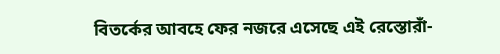বিতর্কের আবহে ফের নজরে এসেছে এই রেস্তোরাঁ-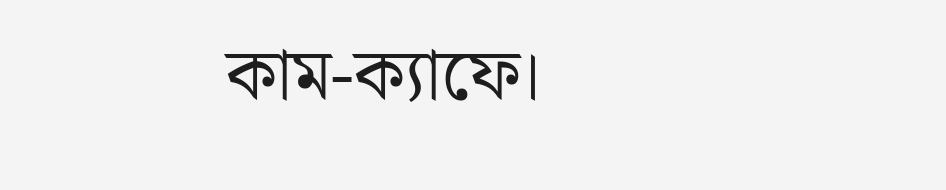কাম-ক্যাফে।